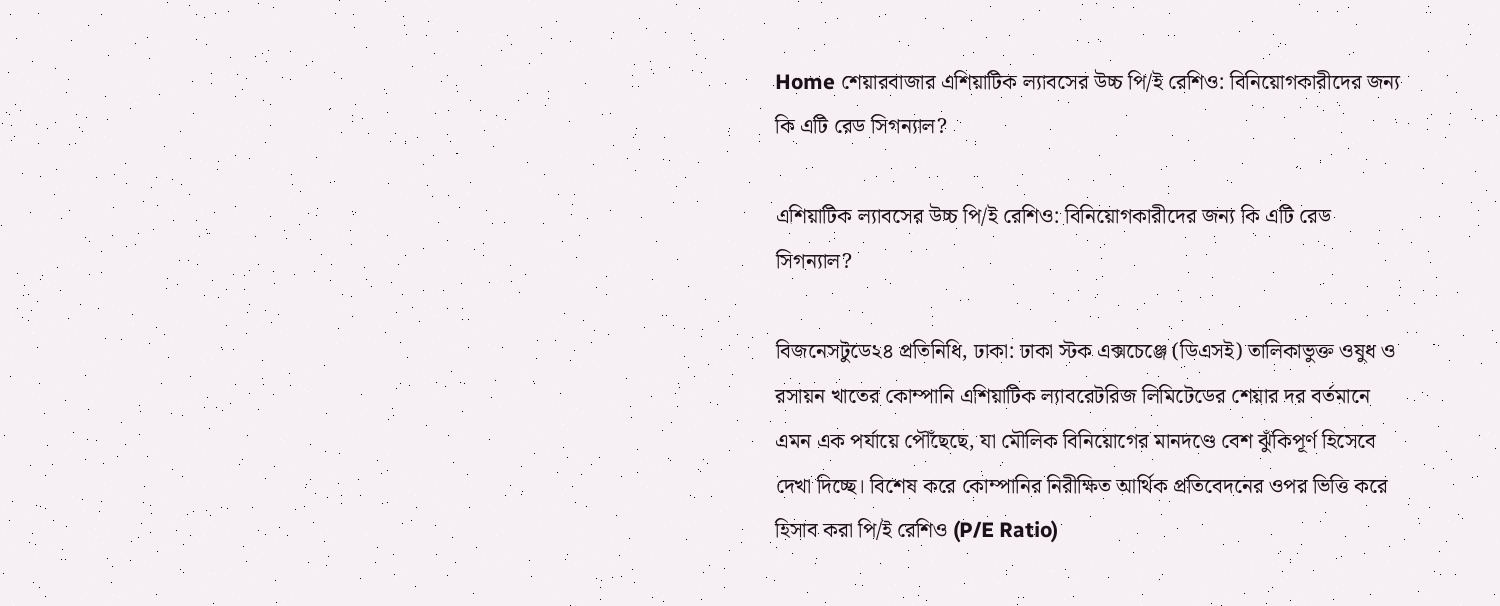Home শেয়ারবাজার এশিয়াটিক ল্যাবসের উচ্চ পি/ই রেশিও: বিনিয়োগকারীদের জন্য কি এটি রেড সিগন্যাল?

এশিয়াটিক ল্যাবসের উচ্চ পি/ই রেশিও: বিনিয়োগকারীদের জন্য কি এটি রেড সিগন্যাল?

বিজনেসটুডে২৪ প্রতিনিধি, ঢাকা: ঢাকা স্টক এক্সচেঞ্জে (ডিএসই) তালিকাভুক্ত ওষুধ ও রসায়ন খাতের কোম্পানি এশিয়াটিক ল্যাবরেটরিজ লিমিটেডের শেয়ার দর বর্তমানে এমন এক পর্যায়ে পৌঁছেছে, যা মৌলিক বিনিয়োগের মানদণ্ডে বেশ ঝুঁকিপূর্ণ হিসেবে দেখা দিচ্ছে। বিশেষ করে কোম্পানির নিরীক্ষিত আর্থিক প্রতিবেদনের ওপর ভিত্তি করে হিসাব করা পি/ই রেশিও (P/E Ratio)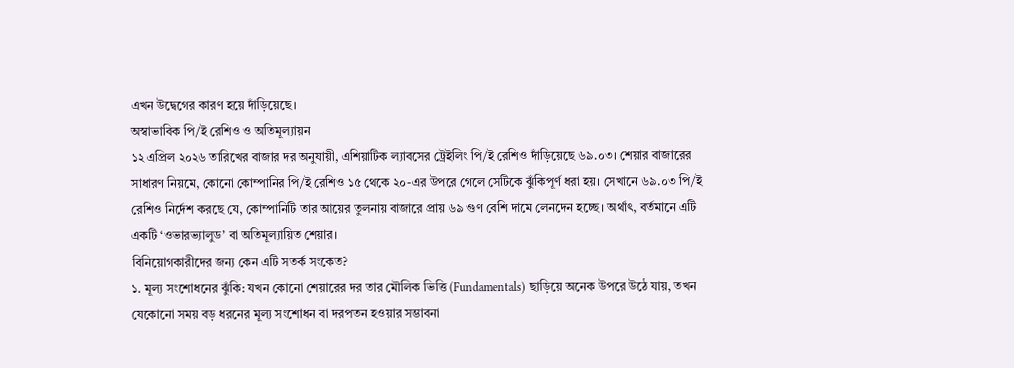এখন উদ্বেগের কারণ হয়ে দাঁড়িয়েছে।
অস্বাভাবিক পি/ই রেশিও ও অতিমূল্যায়ন
১২ এপ্রিল ২০২৬ তারিখের বাজার দর অনুযায়ী, এশিয়াটিক ল্যাবসের ট্রেইলিং পি/ই রেশিও দাঁড়িয়েছে ৬৯.০৩। শেয়ার বাজারের সাধারণ নিয়মে, কোনো কোম্পানির পি/ই রেশিও ১৫ থেকে ২০-এর উপরে গেলে সেটিকে ঝুঁকিপূর্ণ ধরা হয়। সেখানে ৬৯.০৩ পি/ই রেশিও নির্দেশ করছে যে, কোম্পানিটি তার আয়ের তুলনায় বাজারে প্রায় ৬৯ গুণ বেশি দামে লেনদেন হচ্ছে। অর্থাৎ, বর্তমানে এটি একটি ‘ওভারভ্যালুড’ বা অতিমূল্যায়িত শেয়ার।
বিনিয়োগকারীদের জন্য কেন এটি সতর্ক সংকেত?
১. মূল্য সংশোধনের ঝুঁকি: যখন কোনো শেয়ারের দর তার মৌলিক ভিত্তি (Fundamentals) ছাড়িয়ে অনেক উপরে উঠে যায়, তখন যেকোনো সময় বড় ধরনের মূল্য সংশোধন বা দরপতন হওয়ার সম্ভাবনা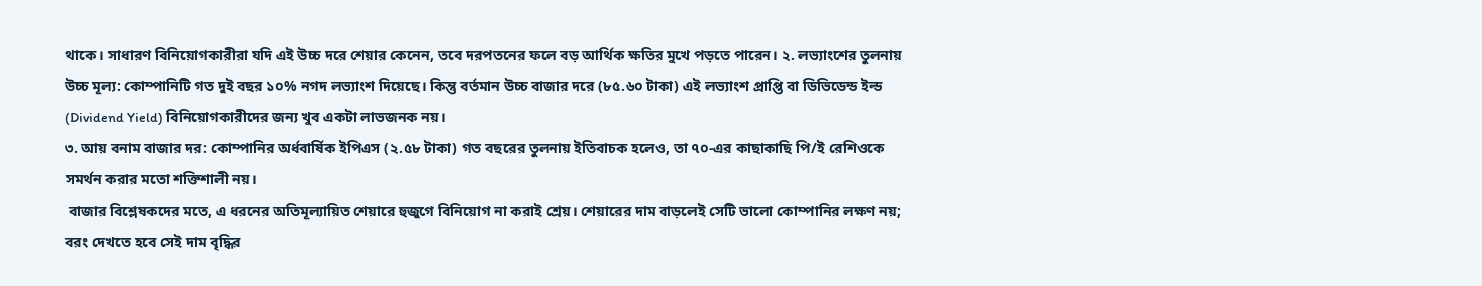থাকে। সাধারণ বিনিয়োগকারীরা যদি এই উচ্চ দরে শেয়ার কেনেন, তবে দরপতনের ফলে বড় আর্থিক ক্ষতির মুখে পড়তে পারেন। ২. লভ্যাংশের তুলনায় উচ্চ মূল্য: কোম্পানিটি গত দুই বছর ১০% নগদ লভ্যাংশ দিয়েছে। কিন্তু বর্তমান উচ্চ বাজার দরে (৮৫.৬০ টাকা) এই লভ্যাংশ প্রাপ্তি বা ডিভিডেন্ড ইল্ড (Dividend Yield) বিনিয়োগকারীদের জন্য খুব একটা লাভজনক নয়।
৩. আয় বনাম বাজার দর: কোম্পানির অর্ধবার্ষিক ইপিএস (২.৫৮ টাকা) গত বছরের তুলনায় ইতিবাচক হলেও, তা ৭০-এর কাছাকাছি পি/ই রেশিওকে সমর্থন করার মতো শক্তিশালী নয়।
 বাজার বিশ্লেষকদের মতে, এ ধরনের অতিমূল্যায়িত শেয়ারে হুজুগে বিনিয়োগ না করাই শ্রেয়। শেয়ারের দাম বাড়লেই সেটি ভালো কোম্পানির লক্ষণ নয়; বরং দেখতে হবে সেই দাম বৃদ্ধির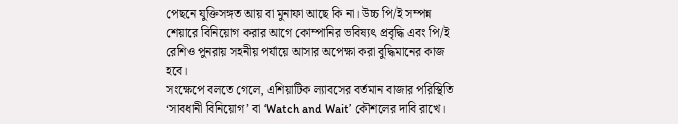পেছনে যুক্তিসঙ্গত আয় বা মুনাফা আছে কি না। উচ্চ পি/ই সম্পন্ন শেয়ারে বিনিয়োগ করার আগে কোম্পানির ভবিষ্যৎ প্রবৃদ্ধি এবং পি/ই রেশিও পুনরায় সহনীয় পর্যায়ে আসার অপেক্ষা করা বুদ্ধিমানের কাজ হবে।
সংক্ষেপে বলতে গেলে, এশিয়াটিক ল্যাবসের বর্তমান বাজার পরিস্থিতি ‘সাবধানী বিনিয়োগ’ বা ‘Watch and Wait’ কৌশলের দাবি রাখে।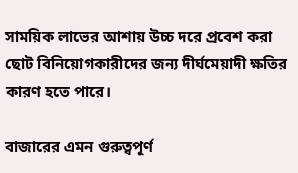সাময়িক লাভের আশায় উচ্চ দরে প্রবেশ করা ছোট বিনিয়োগকারীদের জন্য দীর্ঘমেয়াদী ক্ষতির কারণ হতে পারে।

বাজারের এমন গুরুত্বপূর্ণ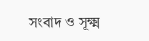সংবাদ ও সূক্ষ্ম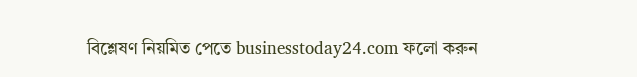বিশ্লেষণ নিয়মিত পেতে businesstoday24.com ফলো করুন